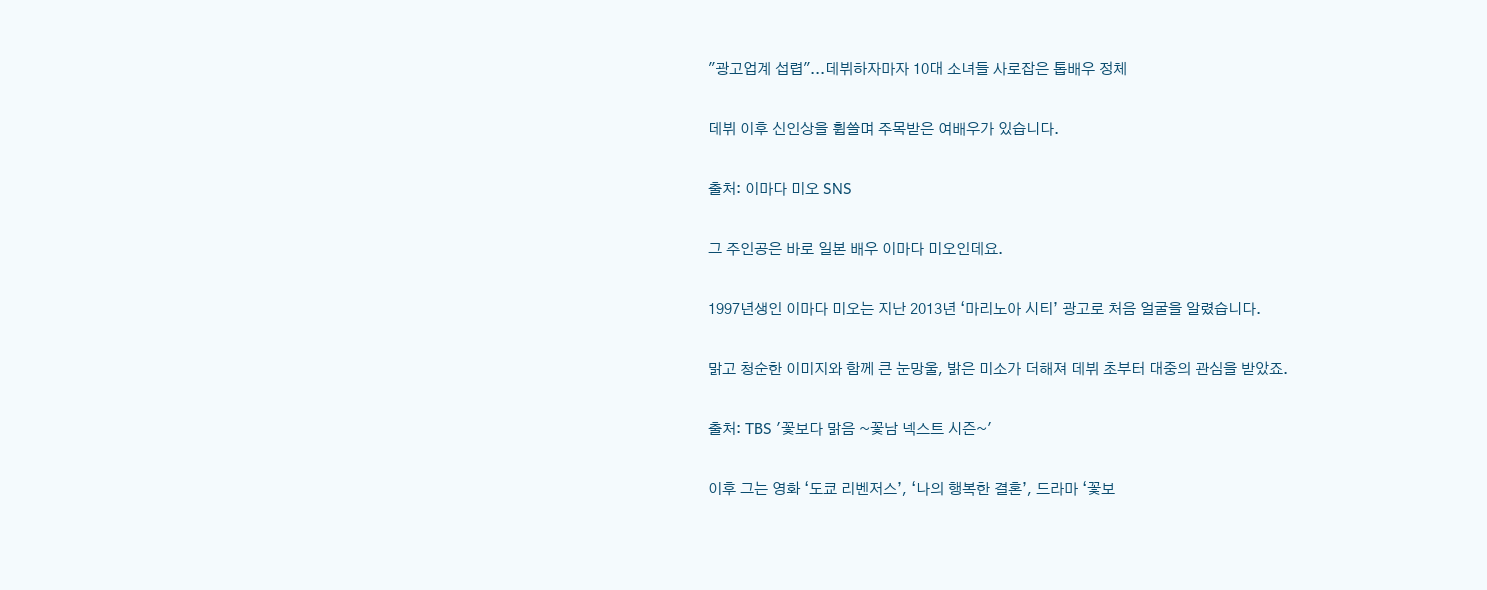"광고업계 섭렵"...데뷔하자마자 10대 소녀들 사로잡은 톱배우 정체

데뷔 이후 신인상을 휩쓸며 주목받은 여배우가 있습니다.

출처: 이마다 미오 SNS

그 주인공은 바로 일본 배우 이마다 미오인데요.

1997년생인 이마다 미오는 지난 2013년 ‘마리노아 시티’ 광고로 처음 얼굴을 알렸습니다.

맑고 청순한 이미지와 함께 큰 눈망울, 밝은 미소가 더해져 데뷔 초부터 대중의 관심을 받았죠.

출처: TBS '꽃보다 맑음 ~꽃남 넥스트 시즌~'

이후 그는 영화 ‘도쿄 리벤저스’, ‘나의 행복한 결혼’, 드라마 ‘꽃보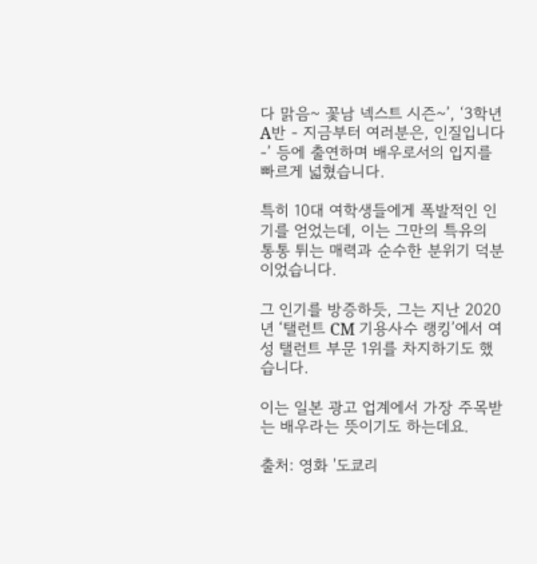다 맑음~ 꽃남 넥스트 시즌~’, ‘3학년 A반 - 지금부터 여러분은, 인질입니다 -’ 등에 출연하며 배우로서의 입지를 빠르게 넓혔습니다.

특히 10대 여학생들에게 폭발적인 인기를 얻었는데, 이는 그만의 특유의 통통 튀는 매력과 순수한 분위기 덕분이었습니다.

그 인기를 방증하듯, 그는 지난 2020년 ‘탤런트 CM 기용사수 랭킹’에서 여성 탤런트 부문 1위를 차지하기도 했습니다.

이는 일본 광고 업계에서 가장 주목받는 배우라는 뜻이기도 하는데요.

출처: 영화 '도쿄리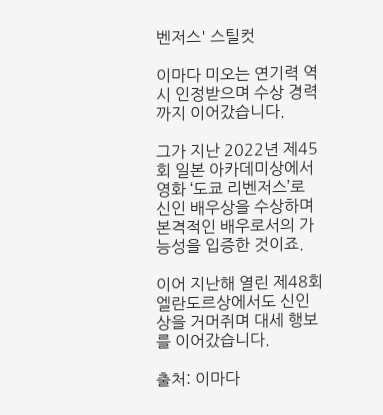벤저스' 스틸컷

이마다 미오는 연기력 역시 인정받으며 수상 경력까지 이어갔습니다.

그가 지난 2022년 제45회 일본 아카데미상에서 영화 ‘도쿄 리벤저스’로 신인 배우상을 수상하며 본격적인 배우로서의 가능성을 입증한 것이죠.

이어 지난해 열린 제48회 엘란도르상에서도 신인상을 거머쥐며 대세 행보를 이어갔습니다.

출처: 이마다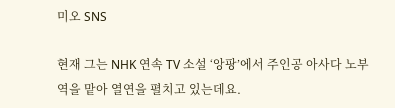미오 SNS

현재 그는 NHK 연속 TV 소설 ‘앙팡’에서 주인공 아사다 노부 역을 맡아 열연을 펼치고 있는데요.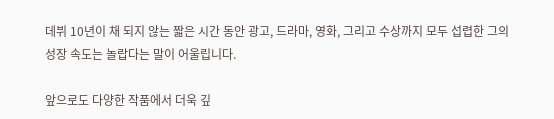데뷔 10년이 채 되지 않는 짧은 시간 동안 광고, 드라마, 영화, 그리고 수상까지 모두 섭렵한 그의 성장 속도는 놀랍다는 말이 어울립니다.

앞으로도 다양한 작품에서 더욱 깊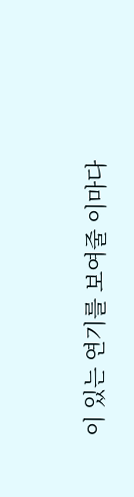이 있는 연기를 보여줄 이마다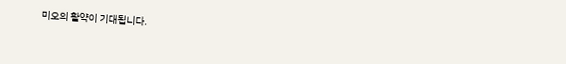미오의 활약이 기대됩니다.